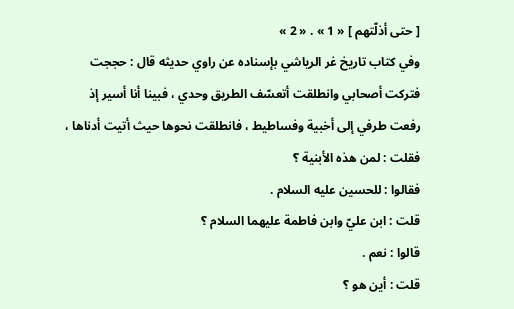[ حتى أذلّتهم ] « 1 » . « 2 »
وفي كتاب تاريخ غر الرياشي بإسناده عن راوي حديثه قال : حججت فتركت أصحابي وانطلقت أتعسّف الطريق وحدي ، فبينا أنا أسير إذ رفعت طرفي إلى أخبية وفساطيط ، فانطلقت نحوها حيث أتيت أدناها ، فقلت : لمن هذه الأبنية ؟
فقالوا : للحسين عليه السلام .
قلت : ابن عليّ وابن فاطمة عليهما السلام ؟
قالوا : نعم .
قلت : أين هو ؟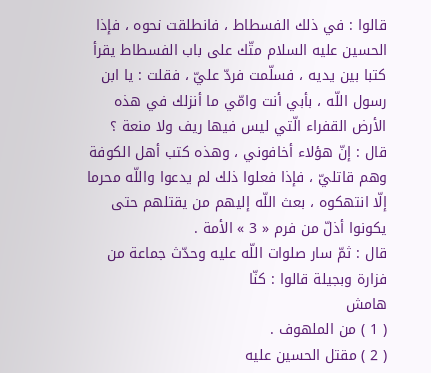قالوا : في ذلك الفسطاط ، فانطلقت نحوه ، فإذا الحسين عليه السلام متّك على باب الفسطاط يقرأ كتبا بين يديه ، فسلّمت فردّ عليّ ، فقلت : يا ابن رسول اللّه ، بأبي أنت وامّي ما أنزلك في هذه الأرض القفراء الّتي ليس فيها ريف ولا منعة ؟
قال : إنّ هؤلاء أخافوني ، وهذه كتب أهل الكوفة وهم قاتليّ ، فإذا فعلوا ذلك لم يدعوا واللّه محرما إلّا انتهكوه ، بعث اللّه إليهم من يقتلهم حتى يكونوا أذلّ من فرم « 3 » الأمة .
قال : ثمّ سار صلوات اللّه عليه وحدّث جماعة من فزارة وبجيلة قالوا : كنّا
هامش
( 1 ) من الملهوف .
( 2 ) مقتل الحسين عليه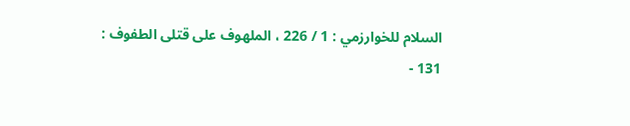السلام للخوارزمي : 1 / 226 ، الملهوف على قتلى الطفوف :
131 -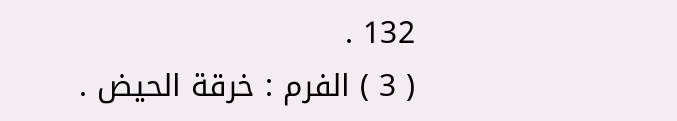132 .
( 3 ) الفرم : خرقة الحيض .